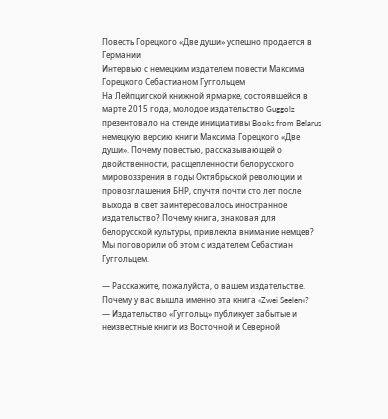Повесть Горецкого «Две души» успешно продается в Германии
Интервью с немецким издателем повести Максима Горецкого Себастианом Гуггольцем
На Лейпцигской книжной ярмарке, состоявшейся в марте 2015 года, молодое издательство Guggolz презентовало на стенде инициативы Books from Belarus немецкую версию книги Максима Горецкого «Две души». Почему повестью, рассказывающей о двойственности, расщепленности белорусского мировоззрения в годы Октябрьской революции и провозглашения БНР, спучтя почти сто лет после выхода в свет заинтересовалось иностранное издательство? Почему книга, знаковая для белорусской культуры, привлекла внимание немцев? Мы поговорили об этом с издателем Себастиан Гуггольцем.

— Расскажите, пожалуйста, о вашем издательстве. Почему у вас вышла именно эта книга «Zwei Seelen«?
— Издательство «Гуггольц» публикует забытые и неизвестные книги из Восточной и Северной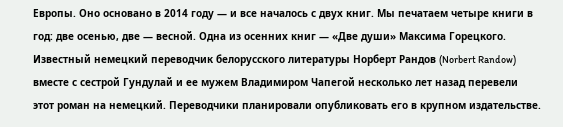Европы. Оно основано в 2014 году — и все началось с двух книг. Мы печатаем четыре книги в год: две осенью, две — весной. Одна из осенних книг — «Две души» Максима Горецкого.
Известный немецкий переводчик белорусского литературы Норберт Рандов (Norbert Randow) вместе с сестрой Гундулай и ее мужем Владимиром Чапегой несколько лет назад перевели этот роман на немецкий. Переводчики планировали опубликовать его в крупном издательстве.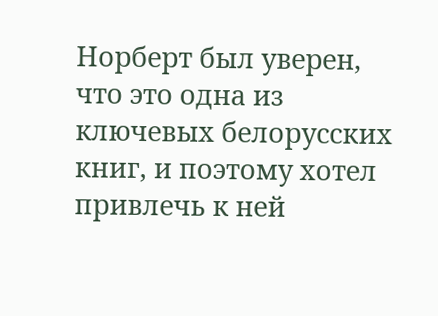Норберт был уверен, что это одна из ключевых белорусских книг, и поэтому хотел привлечь к ней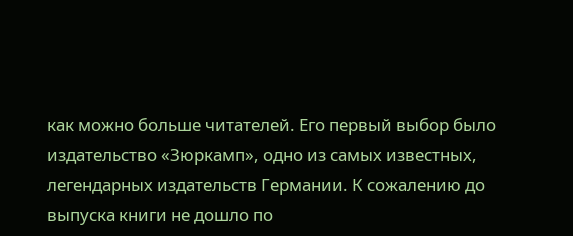как можно больше читателей. Его первый выбор было издательство «Зюркамп», одно из самых известных, легендарных издательств Германии. К сожалению до выпуска книги не дошло по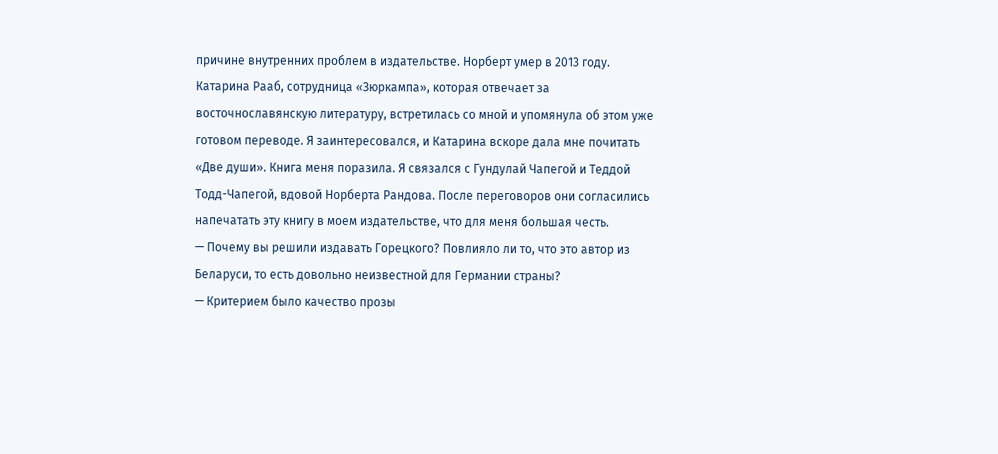причине внутренних проблем в издательстве. Норберт умер в 2013 году. Катарина Рааб, сотрудница «Зюркампа», которая отвечает за восточнославянскую литературу, встретилась со мной и упомянула об этом уже готовом переводе. Я заинтересовался, и Катарина вскоре дала мне почитать «Две души». Книга меня поразила. Я связался с Гундулай Чапегой и Теддой Тодд-Чапегой, вдовой Норберта Рандова. После переговоров они согласились напечатать эту книгу в моем издательстве, что для меня большая честь.
— Почему вы решили издавать Горецкого? Повлияло ли то, что это автор из Беларуси, то есть довольно неизвестной для Германии страны?
— Критерием было качество прозы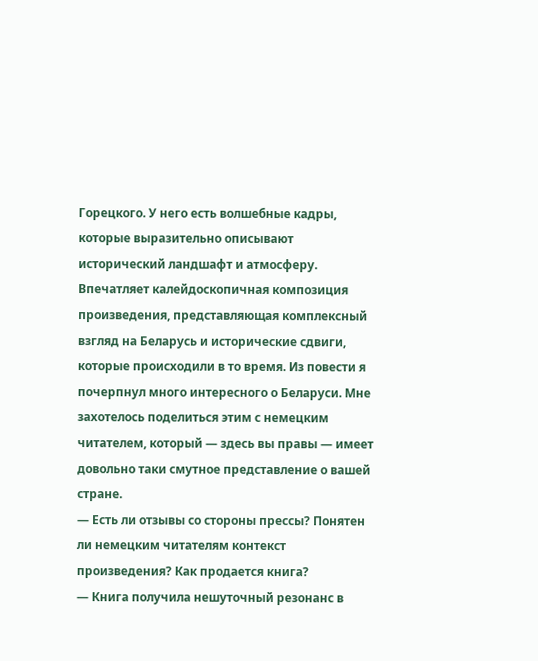Горецкого. У него есть волшебные кадры, которые выразительно описывают исторический ландшафт и атмосферу. Впечатляет калейдоскопичная композиция произведения, представляющая комплексный взгляд на Беларусь и исторические сдвиги, которые происходили в то время. Из повести я почерпнул много интересного о Беларуси. Мне захотелось поделиться этим с немецким читателем, который — здесь вы правы — имеет довольно таки смутное представление о вашей стране.
— Есть ли отзывы со стороны прессы? Понятен ли немецким читателям контекст произведения? Как продается книга?
— Книга получила нешуточный резонанс в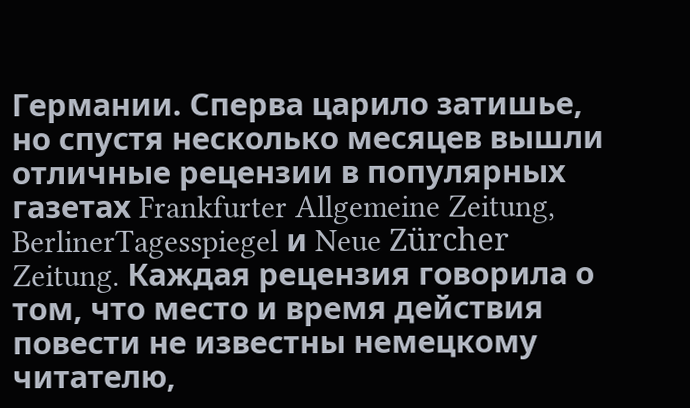Германии. Сперва царило затишье, но спустя несколько месяцев вышли отличные рецензии в популярных газетах Frankfurter Allgemeine Zeitung, BerlinerTagesspiegel и Neue Zürcher Zeitung. Каждая рецензия говорила о том, что место и время действия повести не известны немецкому читателю,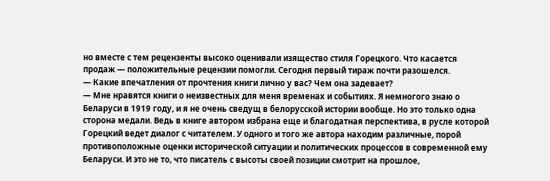но вместе с тем рецензенты высоко оценивали изящество стиля Горецкого. Что касается продаж — положительные рецензии помогли. Сегодня первый тираж почти разошелся.
— Какие впечатления от прочтения книги лично у вас? Чем она задевает?
— Мне нравятся книги о неизвестных для меня временах и событиях. Я немногого знаю о Беларуси в 1919 году, и я не очень сведущ в белорусской истории вообще. Но это только одна сторона медали. Ведь в книге автором избрана еще и благодатная перспектива, в русле которой Горецкий ведет диалог с читателем. У одного и того же автора находим различные, порой противоположные оценки исторической ситуации и политических процессов в современной ему Беларуси. И это не то, что писатель с высоты своей позиции смотрит на прошлое,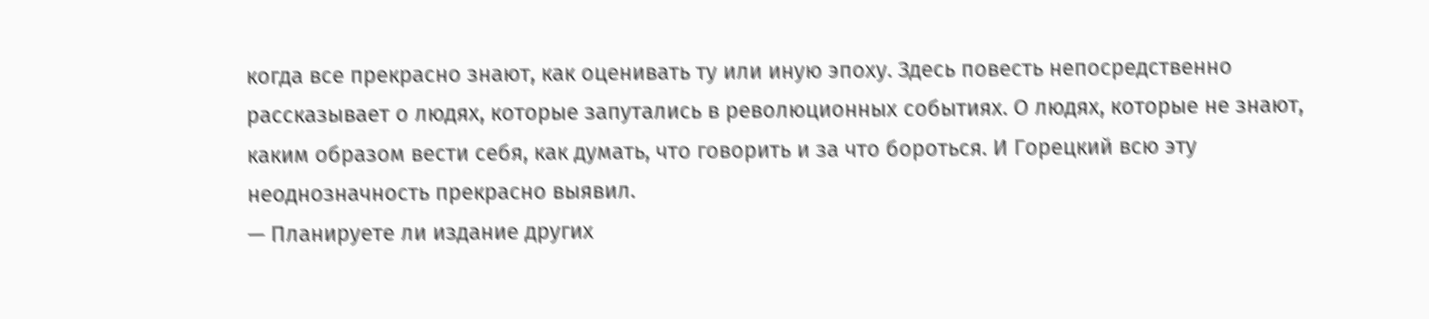когда все прекрасно знают, как оценивать ту или иную эпоху. Здесь повесть непосредственно рассказывает о людях, которые запутались в революционных событиях. О людях, которые не знают, каким образом вести себя, как думать, что говорить и за что бороться. И Горецкий всю эту неоднозначность прекрасно выявил.
— Планируете ли издание других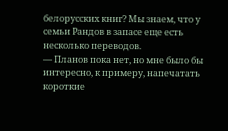белорусских книг? Мы знаем, что у семьи Рандов в запасе еще есть несколько переводов.
— Планов пока нет, но мне было бы интересно, к примеру, напечатать короткие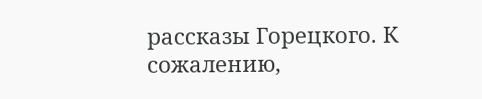рассказы Горецкого. К сожалению,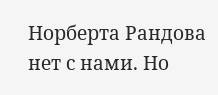Норберта Рандова нет с нами. Но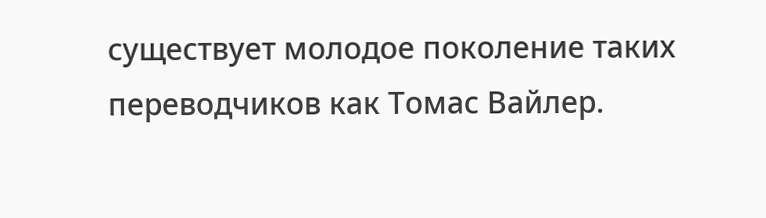существует молодое поколение таких переводчиков как Томас Вайлер.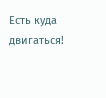Есть куда двигаться!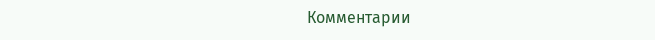Комментарии